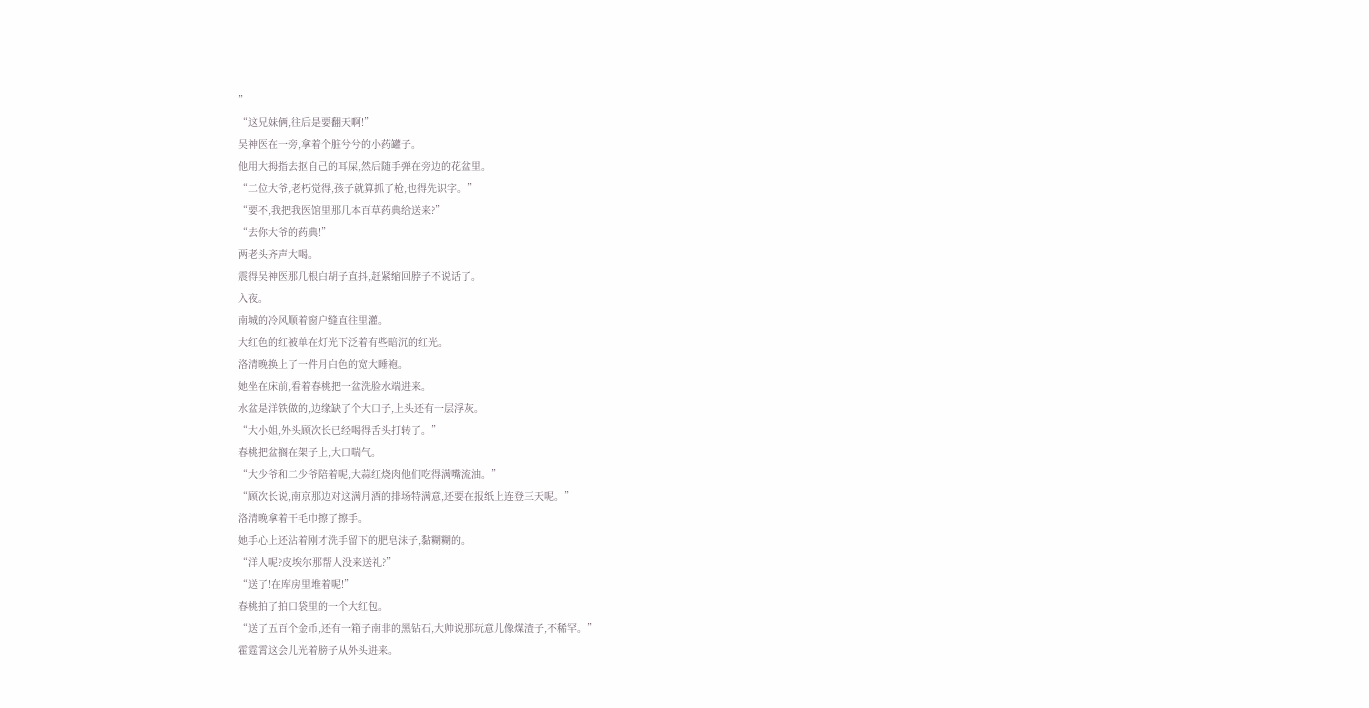”
“这兄妹俩,往后是要翻天啊!”
吴神医在一旁,拿着个脏兮兮的小药罐子。
他用大拇指去抠自己的耳屎,然后随手弹在旁边的花盆里。
“二位大爷,老朽觉得,孩子就算抓了枪,也得先识字。”
“要不,我把我医馆里那几本百草药典给送来?”
“去你大爷的药典!”
两老头齐声大喝。
震得吴神医那几根白胡子直抖,赶紧缩回脖子不说话了。
入夜。
南城的冷风顺着窗户缝直往里灌。
大红色的红被单在灯光下泛着有些暗沉的红光。
洛清晚换上了一件月白色的宽大睡袍。
她坐在床前,看着春桃把一盆洗脸水端进来。
水盆是洋铁做的,边缘缺了个大口子,上头还有一层浮灰。
“大小姐,外头顾次长已经喝得舌头打转了。”
春桃把盆搁在架子上,大口喘气。
“大少爷和二少爷陪着呢,大蒜红烧肉他们吃得满嘴流油。”
“顾次长说,南京那边对这满月酒的排场特满意,还要在报纸上连登三天呢。”
洛清晚拿着干毛巾擦了擦手。
她手心上还沾着刚才洗手留下的肥皂沫子,黏糊糊的。
“洋人呢?皮埃尔那帮人没来送礼?”
“送了!在库房里堆着呢!”
春桃拍了拍口袋里的一个大红包。
“送了五百个金币,还有一箱子南非的黑钻石,大帅说那玩意儿像煤渣子,不稀罕。”
霍霆霄这会儿光着膀子从外头进来。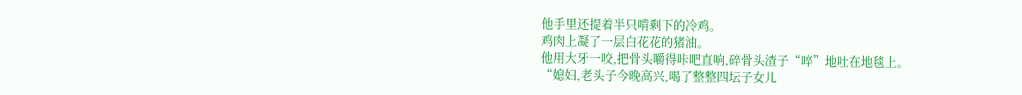他手里还提着半只啃剩下的冷鸡。
鸡肉上凝了一层白花花的猪油。
他用大牙一咬,把骨头嚼得咔吧直响,碎骨头渣子“啐”地吐在地毯上。
“媳妇,老头子今晚高兴,喝了整整四坛子女儿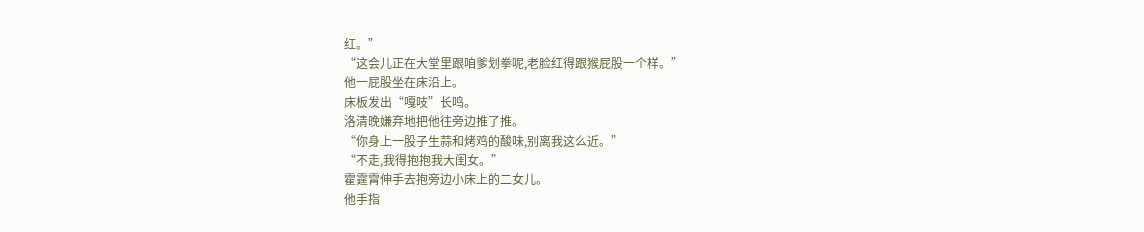红。”
“这会儿正在大堂里跟咱爹划拳呢,老脸红得跟猴屁股一个样。”
他一屁股坐在床沿上。
床板发出“嘎吱”长鸣。
洛清晚嫌弃地把他往旁边推了推。
“你身上一股子生蒜和烤鸡的酸味,别离我这么近。”
“不走,我得抱抱我大闺女。”
霍霆霄伸手去抱旁边小床上的二女儿。
他手指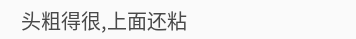头粗得很,上面还粘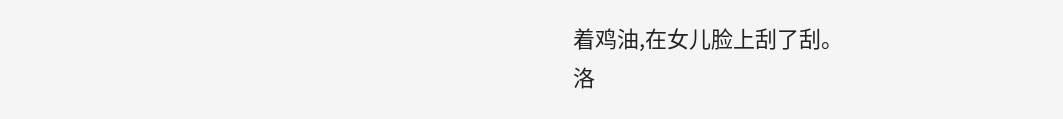着鸡油,在女儿脸上刮了刮。
洛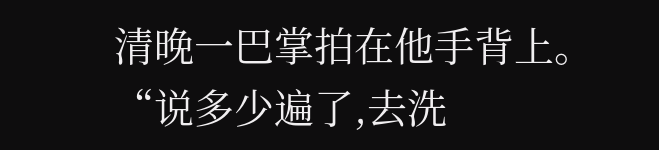清晚一巴掌拍在他手背上。
“说多少遍了,去洗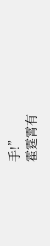手!”
霍霆霄有